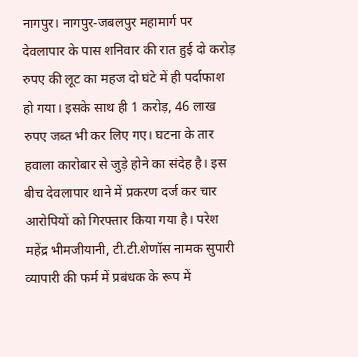नागपुर। नागपुर-जबलपुर महामार्ग पर देवलापार के पास शनिवार की रात हुई दो करोड़ रुपए की लूट का महज दो घंटे में ही पर्दाफाश हो गया। इसके साथ ही 1 करोड़, 46 लाख रुपए जब्त भी कर लिए गए। घटना के तार हवाला कारोबार से जुड़े होने का संदेह है। इस बीच देवलापार थाने में प्रकरण दर्ज कर चार आरोपियों को गिरफ्तार किया गया है। परेश महेंद्र भीमजीयानी, टी.टी.शेणॉस नामक सुपारी व्यापारी की फर्म में प्रबंधक के रूप में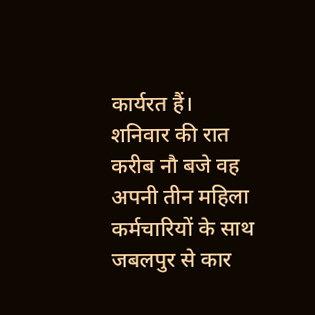कार्यरत हैं।
शनिवार की रात करीब नौ बजे वह अपनी तीन महिला कर्मचारियों के साथ जबलपुर से कार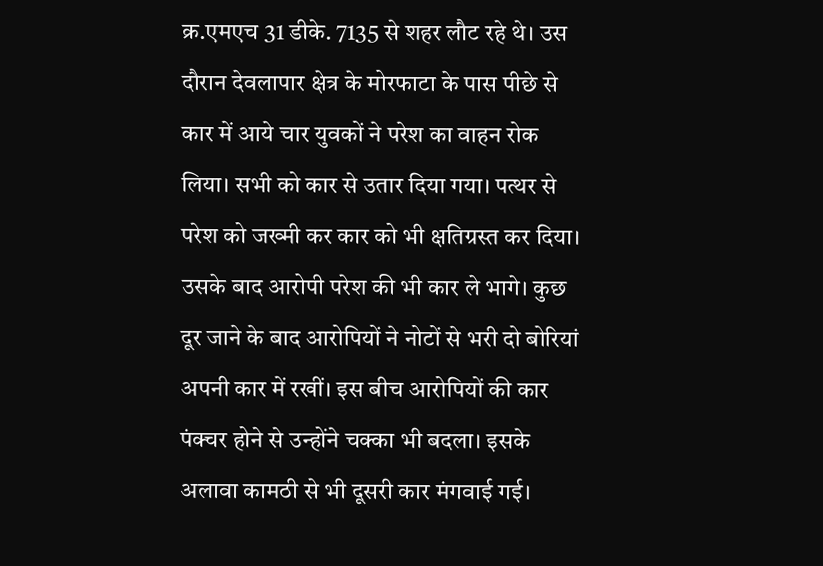क्र.एमएच 31 डीके. 7135 से शहर लौट रहे थे। उस दौरान देवलापार क्षेत्र के मोरफाटा के पास पीछे से कार में आये चार युवकों ने परेश का वाहन रोक लिया। सभी को कार से उतार दिया गया। पत्थर से परेश को जख्मी कर कार को भी क्षतिग्रस्त कर दिया। उसके बाद आरोपी परेश की भी कार ले भागे। कुछ दूर जाने के बाद आरोपियों ने नोटों से भरी दो बोरियां अपनी कार में रखीं। इस बीच आरोपियों की कार पंक्चर होने से उन्होंने चक्का भी बदला। इसके अलावा कामठी से भी दूसरी कार मंगवाई गई।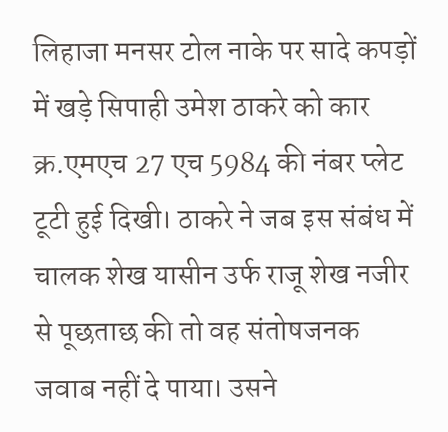लिहाजा मनसर टोल नाके पर सादे कपड़ों में खड़े सिपाही उमेश ठाकरे को कार क्र.एमएच 27 एच 5984 की नंबर प्लेट टूटी हुई दिखी। ठाकरे ने जब इस संबंध में चालक शेख यासीन उर्फ राजू शेख नजीर से पूछताछ की तो वह संतोषजनक जवाब नहीं दे पाया। उसने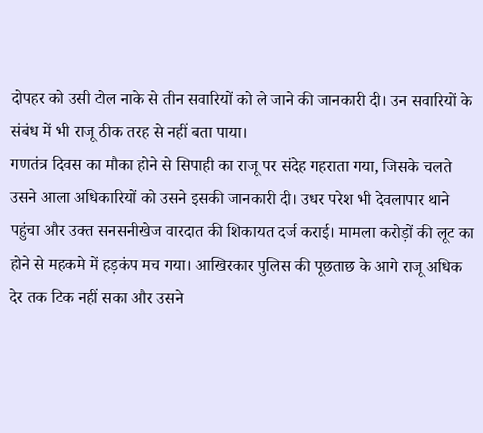दोपहर को उसी टोल नाके से तीन सवारियों को ले जाने की जानकारी दी। उन सवारियों के संबंध में भी राजू ठीक तरह से नहीं बता पाया।
गणतंत्र दिवस का मौका होने से सिपाही का राजू पर संदेह गहराता गया, जिसके चलते उसने आला अधिकारियों को उसने इसकी जानकारी दी। उधर परेश भी देवलापार थाने पहुंचा और उक्त सनसनीखेज वारदात की शिकायत दर्ज कराई। मामला करोड़ों की लूट का होने से महकमे में हड़कंप मच गया। आखिरकार पुलिस की पूछताछ के आगे राजू अधिक देर तक टिक नहीं सका और उसने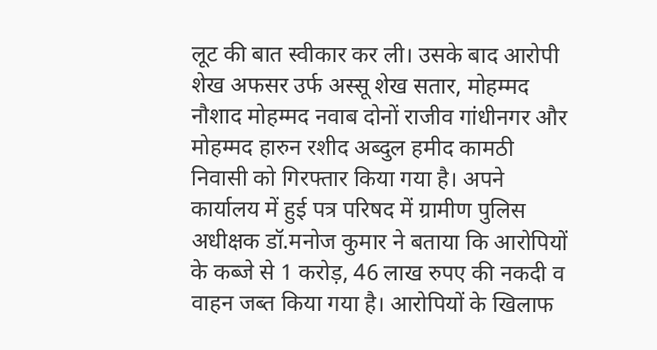लूट की बात स्वीकार कर ली। उसके बाद आरोपी शेख अफसर उर्फ अस्सू शेख सतार, मोहम्मद नौशाद मोहम्मद नवाब दोनों राजीव गांधीनगर और मोहम्मद हारुन रशीद अब्दुल हमीद कामठी निवासी को गिरफ्तार किया गया है। अपने कार्यालय में हुई पत्र परिषद में ग्रामीण पुलिस अधीक्षक डॉ.मनोज कुमार ने बताया कि आरोपियों के कब्जे से 1 करोड़, 46 लाख रुपए की नकदी व वाहन जब्त किया गया है। आरोपियों के खिलाफ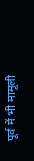पूर्व में भी मामूली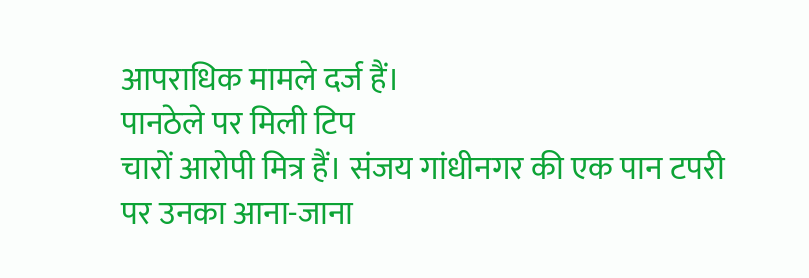आपराधिक मामले दर्ज हैं।
पानठेले पर मिली टिप
चारों आरोपी मित्र हैं। संजय गांधीनगर की एक पान टपरी पर उनका आना-जाना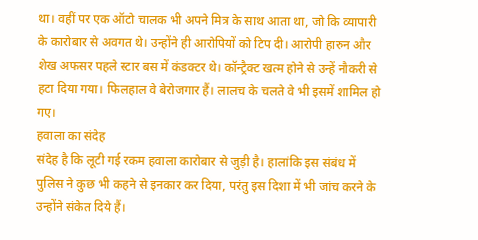था। वहीं पर एक ऑटो चालक भी अपने मित्र के साथ आता था, जो कि व्यापारी के कारोबार से अवगत थे। उन्होंने ही आरोपियों को टिप दी। आरोपी हारुन और शेख अफसर पहले स्टार बस में कंडक्टर थे। कॉन्ट्रैक्ट खत्म होने से उन्हें नौकरी से हटा दिया गया। फिलहाल वे बेरोजगार हैं। लालच के चलते वे भी इसमें शामिल हो गए।
हवाला का संदेह
संदेह है कि लूटी गई रकम हवाला कारोबार से जुड़ी है। हालांकि इस संबंध में पुलिस ने कुछ भी कहने से इनकार कर दिया, परंतु इस दिशा में भी जांच करने के उन्होंने संकेत दिये हैं।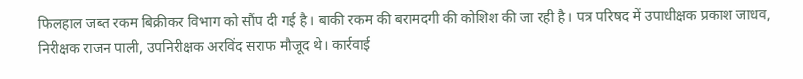फिलहाल जब्त रकम बिक्रीकर विभाग को सौंप दी गई है। बाकी रकम की बरामदगी की कोशिश की जा रही है। पत्र परिषद में उपाधीक्षक प्रकाश जाधव, निरीक्षक राजन पाली, उपनिरीक्षक अरविंद सराफ मौजूद थे। कार्रवाई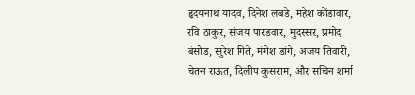हृदयनाथ यादव, दिनेश लबडे, महेश कोंडावार, रवि ठाकुर, संजय पारडवार, मुदस्सर, प्रमोद बंसोड, सुरेश गिते, मंगेश डांगे, अजय तिवारी, चेतन राऊत, दिलीप कुसराम, और सचिन शर्मा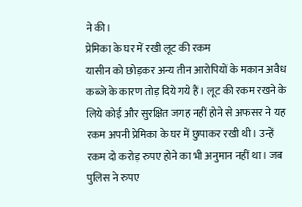ने की।
प्रेमिका के घर में रखी लूट की रकम
यासीन को छोड़कर अन्य तीन आरोपियों के मकान अवैध कब्जे के कारण तोड़ दिये गये हैं। लूट की रकम रखने के लिये कोई और सुरक्षित जगह नहीं होने से अफसर ने यह रकम अपनी प्रेमिका के घर में छुपाकर रखी थी। उन्हें रकम दो करोड़ रुपए होने का भी अनुमान नहीं था। जब पुलिस ने रुपए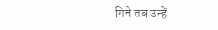गिने तब उन्हें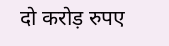दो करोड़ रुपए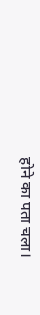होने का पता चला।